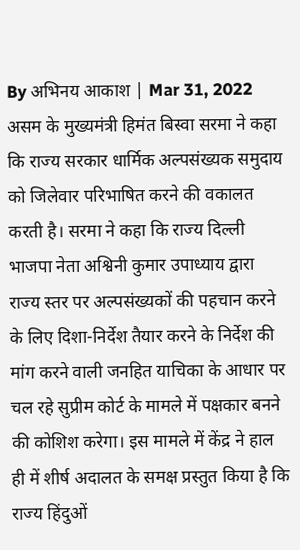By अभिनय आकाश | Mar 31, 2022
असम के मुख्यमंत्री हिमंत बिस्वा सरमा ने कहा कि राज्य सरकार धार्मिक अल्पसंख्यक समुदाय को जिलेवार परिभाषित करने की वकालत करती है। सरमा ने कहा कि राज्य दिल्ली भाजपा नेता अश्विनी कुमार उपाध्याय द्वारा राज्य स्तर पर अल्पसंख्यकों की पहचान करने के लिए दिशा-निर्देश तैयार करने के निर्देश की मांग करने वाली जनहित याचिका के आधार पर चल रहे सुप्रीम कोर्ट के मामले में पक्षकार बनने की कोशिश करेगा। इस मामले में केंद्र ने हाल ही में शीर्ष अदालत के समक्ष प्रस्तुत किया है कि राज्य हिंदुओं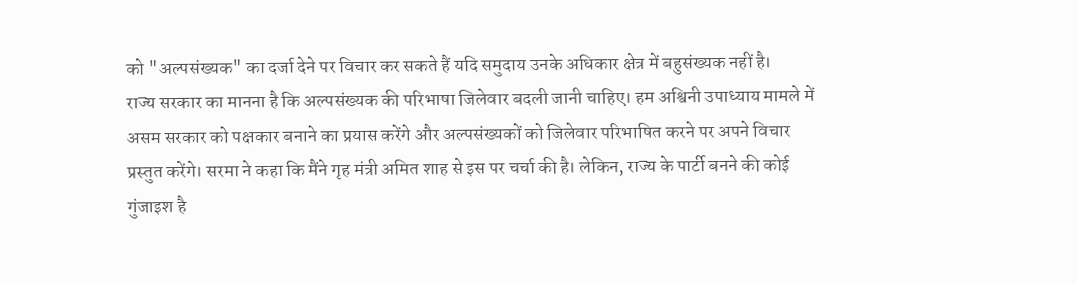को "अल्पसंख्यक" का दर्जा देने पर विचार कर सकते हैं यदि समुदाय उनके अधिकार क्षेत्र में बहुसंख्यक नहीं है।
राज्य सरकार का मानना है कि अल्पसंख्यक की परिभाषा जिलेवार बदली जानी चाहिए। हम अश्विनी उपाध्याय मामले में असम सरकार को पक्षकार बनाने का प्रयास करेंगे और अल्पसंख्यकों को जिलेवार परिभाषित करने पर अपने विचार प्रस्तुत करेंगे। सरमा ने कहा कि मैंने गृह मंत्री अमित शाह से इस पर चर्चा की है। लेकिन, राज्य के पार्टी बनने की कोई गुंजाइश है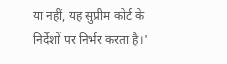या नहीं, यह सुप्रीम कोर्ट के निर्देशों पर निर्भर करता है।'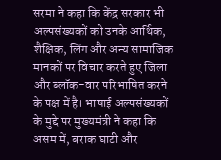सरमा ने कहा कि केंद्र सरकार भी अल्पसंख्यकों को उनके आर्थिक, शैक्षिक, लिंग और अन्य सामाजिक मानकों पर विचार करते हुए जिला और ब्लॉक-वार परिभाषित करने के पक्ष में है। भाषाई अल्पसंख्यकों के मुद्दे पर मुख्यमंत्री ने कहा कि असम में, बराक घाटी और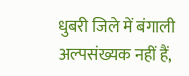धुबरी जिले में बंगाली अल्पसंख्यक नहीं हैं,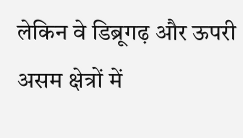लेकिन वे डिब्रूगढ़ और ऊपरी असम क्षेत्रों में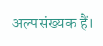अल्पसंख्यक हैं।